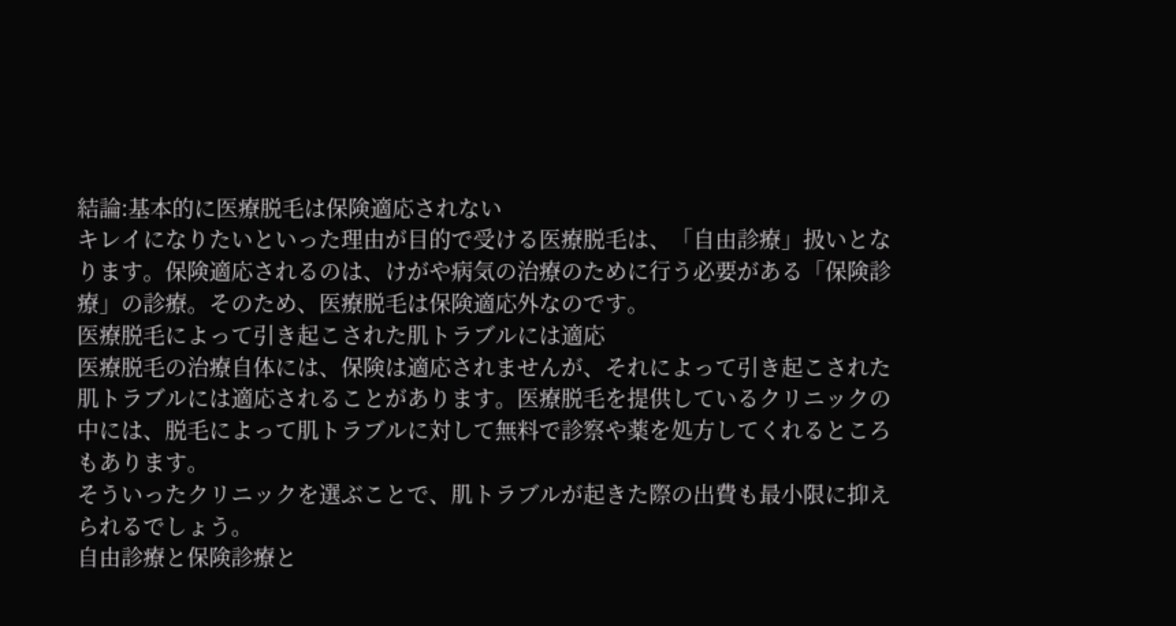結論:基本的に医療脱毛は保険適応されない
キレイになりたいといった理由が目的で受ける医療脱毛は、「自由診療」扱いとなります。保険適応されるのは、けがや病気の治療のために行う必要がある「保険診療」の診療。そのため、医療脱毛は保険適応外なのです。
医療脱毛によって引き起こされた肌トラブルには適応
医療脱毛の治療自体には、保険は適応されませんが、それによって引き起こされた肌トラブルには適応されることがあります。医療脱毛を提供しているクリニックの中には、脱毛によって肌トラブルに対して無料で診察や薬を処方してくれるところもあります。
そういったクリニックを選ぶことで、肌トラブルが起きた際の出費も最小限に抑えられるでしょう。
自由診療と保険診療と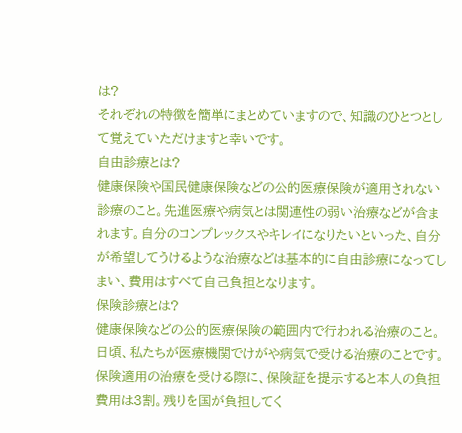は?
それぞれの特徴を簡単にまとめていますので、知識のひとつとして覚えていただけますと幸いです。
自由診療とは?
健康保険や国民健康保険などの公的医療保険が適用されない診療のこと。先進医療や病気とは関連性の弱い治療などが含まれます。自分のコンプレックスやキレイになりたいといった、自分が希望してうけるような治療などは基本的に自由診療になってしまい、費用はすべて自己負担となります。
保険診療とは?
健康保険などの公的医療保険の範囲内で行われる治療のこと。日頃、私たちが医療機関でけがや病気で受ける治療のことです。
保険適用の治療を受ける際に、保険証を提示すると本人の負担費用は3割。残りを国が負担してく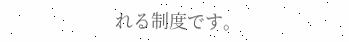れる制度です。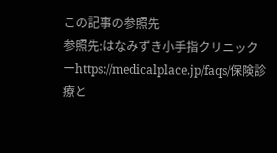この記事の参照先
参照先:はなみずき小手指クリニックーhttps://medicalplace.jp/faqs/保険診療と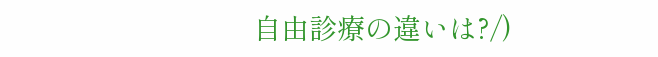自由診療の違いは?/)